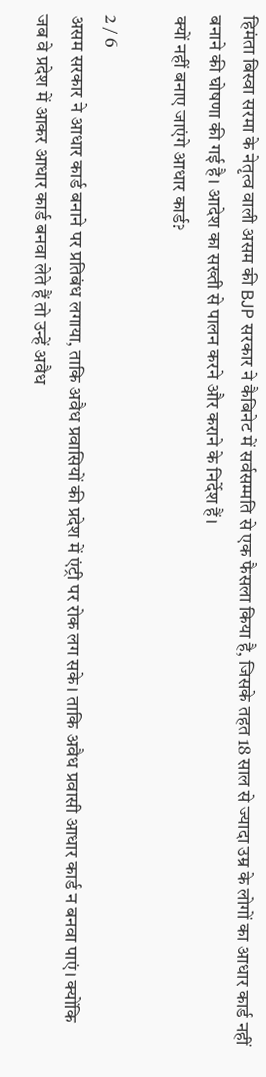हिमंता बिस्वा सरमा के नेतृत्व वाली असम की BJP सरकार ने कैबिनेट में सर्वसम्मति से एक फैसला किया है, जिसके तहत 18 साल से ज्यादा उम्र के लोगों का आधार कार्ड नहीं बनाने की घोषणा की गई है। आदेश का सख्ती से पालन करने और कराने के निर्देश हैं।
क्यों नहीं बनाए जाएंगे आधार कार्ड?

2 / 6
असम सरकार ने आधार कार्ड बनाने पर प्रतिबंध लगाया, ताकि अवैध प्रवासियों की प्रदेश में एंट्री पर रोक लग सके। ताकि अवैध प्रवासी आधार कार्ड न बनवा पाएं। क्योंकि जब वे प्रदेश में आकर आधार कार्ड बनवा लेते हैं तो उन्हें अवैध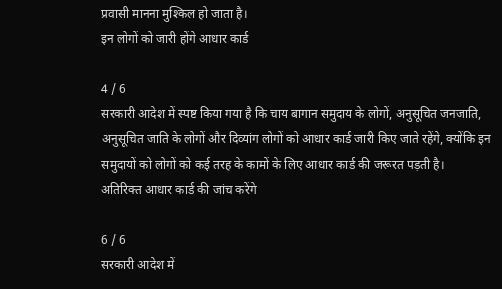प्रवासी मानना मुश्किल हो जाता है।
इन लोगों को जारी होंगे आधार कार्ड

4 / 6
सरकारी आदेश में स्पष्ट किया गया है कि चाय बागान समुदाय के लोगों, अनुसूचित जनजाति, अनुसूचित जाति के लोगों और दिव्यांग लोगों को आधार कार्ड जारी किए जाते रहेंगे, क्योंकि इन समुदायों को लोगों को कई तरह के कामों के लिए आधार कार्ड की जरूरत पड़ती है।
अतिरिक्त आधार कार्ड की जांच करेंगे

6 / 6
सरकारी आदेश में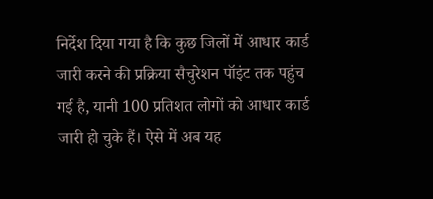निर्देश दिया गया है कि कुछ जिलों में आधार कार्ड जारी करने की प्रक्रिया सैचुरेशन पॉइंट तक पहुंच गई है, यानी 100 प्रतिशत लोगों को आधार कार्ड जारी हो चुके हैं। ऐसे में अब यह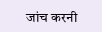जांच करनी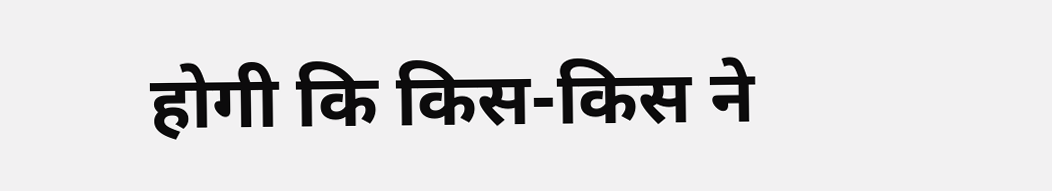होगी कि किस-किस ने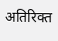अतिरिक्त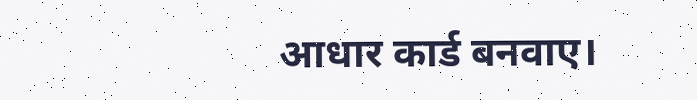आधार कार्ड बनवाए।